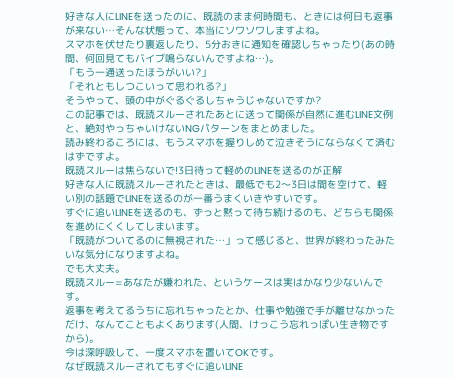好きな人にLINEを送ったのに、既読のまま何時間も、ときには何日も返事が来ない…そんな状態って、本当にソワソワしますよね。
スマホを伏せたり裏返したり、5分おきに通知を確認しちゃったり(あの時間、何回見てもバイブ鳴らないんですよね…)。
「もう一通送ったほうがいい?」
「それともしつこいって思われる?」
そうやって、頭の中がぐるぐるしちゃうじゃないですか?
この記事では、既読スルーされたあとに送って関係が自然に進むLINE文例と、絶対やっちゃいけないNGパターンをまとめました。
読み終わるころには、もうスマホを握りしめて泣きそうにならなくて済むはずですよ。
既読スルーは焦らないで!3日待って軽めのLINEを送るのが正解
好きな人に既読スルーされたときは、最低でも2〜3日は間を空けて、軽い別の話題でLINEを送るのが一番うまくいきやすいです。
すぐに追いLINEを送るのも、ずっと黙って待ち続けるのも、どちらも関係を進めにくくしてしまいます。
「既読がついてるのに無視された…」って感じると、世界が終わったみたいな気分になりますよね。
でも大丈夫。
既読スルー=あなたが嫌われた、というケースは実はかなり少ないんです。
返事を考えてるうちに忘れちゃったとか、仕事や勉強で手が離せなかっただけ、なんてこともよくあります(人間、けっこう忘れっぽい生き物ですから)。
今は深呼吸して、一度スマホを置いてOKです。
なぜ既読スルーされてもすぐに追いLINE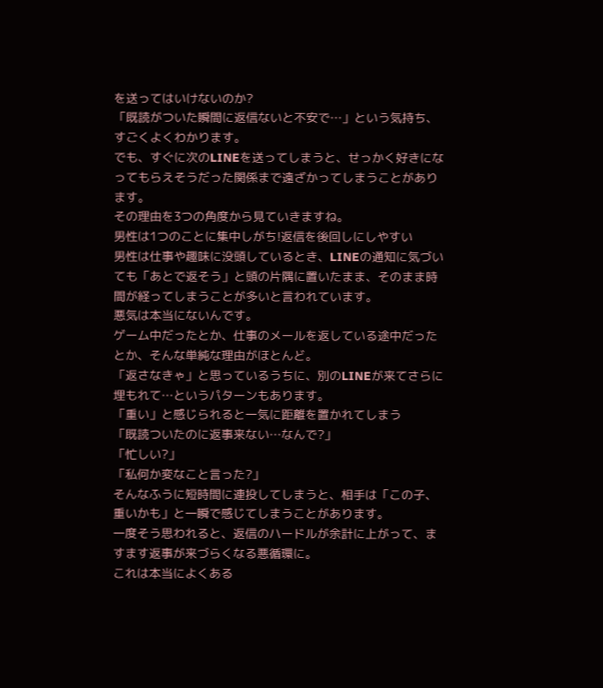を送ってはいけないのか?
「既読がついた瞬間に返信ないと不安で…」という気持ち、すごくよくわかります。
でも、すぐに次のLINEを送ってしまうと、せっかく好きになってもらえそうだった関係まで遠ざかってしまうことがあります。
その理由を3つの角度から見ていきますね。
男性は1つのことに集中しがち!返信を後回しにしやすい
男性は仕事や趣味に没頭しているとき、LINEの通知に気づいても「あとで返そう」と頭の片隅に置いたまま、そのまま時間が経ってしまうことが多いと言われています。
悪気は本当にないんです。
ゲーム中だったとか、仕事のメールを返している途中だったとか、そんな単純な理由がほとんど。
「返さなきゃ」と思っているうちに、別のLINEが来てさらに埋もれて…というパターンもあります。
「重い」と感じられると一気に距離を置かれてしまう
「既読ついたのに返事来ない…なんで?」
「忙しい?」
「私何か変なこと言った?」
そんなふうに短時間に連投してしまうと、相手は「この子、重いかも」と一瞬で感じてしまうことがあります。
一度そう思われると、返信のハードルが余計に上がって、ますます返事が来づらくなる悪循環に。
これは本当によくある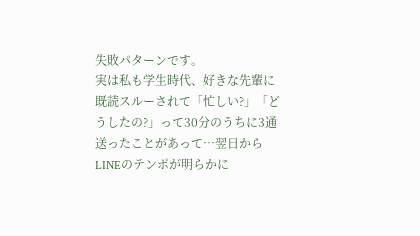失敗パターンです。
実は私も学生時代、好きな先輩に既読スルーされて「忙しい?」「どうしたの?」って30分のうちに3通送ったことがあって…翌日からLINEのテンポが明らかに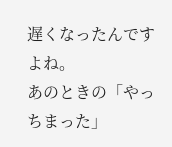遅くなったんですよね。
あのときの「やっちまった」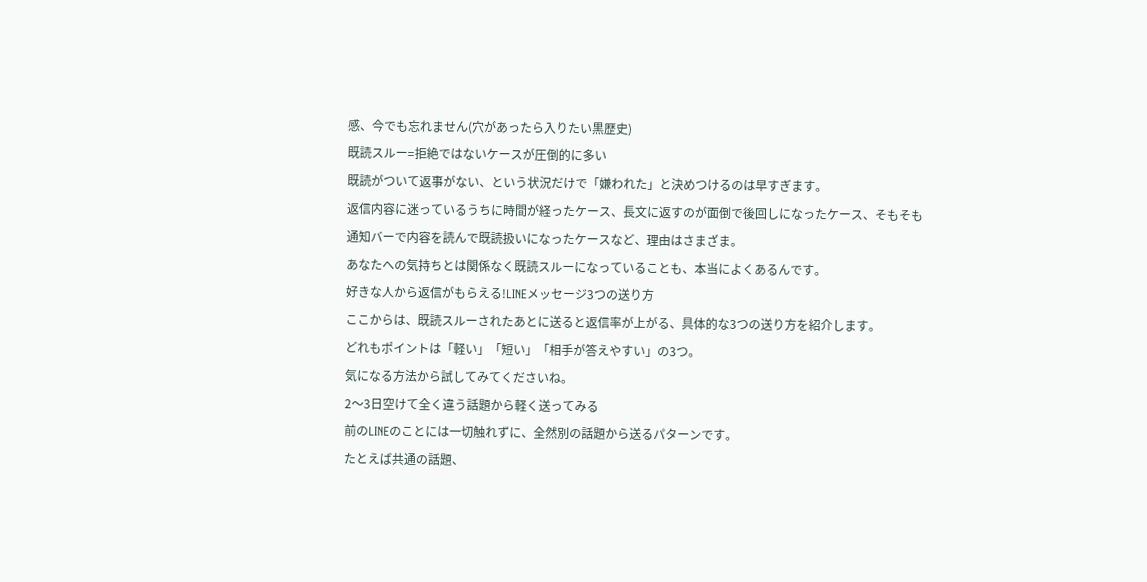感、今でも忘れません(穴があったら入りたい黒歴史)
既読スルー=拒絶ではないケースが圧倒的に多い
既読がついて返事がない、という状況だけで「嫌われた」と決めつけるのは早すぎます。
返信内容に迷っているうちに時間が経ったケース、長文に返すのが面倒で後回しになったケース、そもそも通知バーで内容を読んで既読扱いになったケースなど、理由はさまざま。
あなたへの気持ちとは関係なく既読スルーになっていることも、本当によくあるんです。
好きな人から返信がもらえる!LINEメッセージ3つの送り方
ここからは、既読スルーされたあとに送ると返信率が上がる、具体的な3つの送り方を紹介します。
どれもポイントは「軽い」「短い」「相手が答えやすい」の3つ。
気になる方法から試してみてくださいね。
2〜3日空けて全く違う話題から軽く送ってみる
前のLINEのことには一切触れずに、全然別の話題から送るパターンです。
たとえば共通の話題、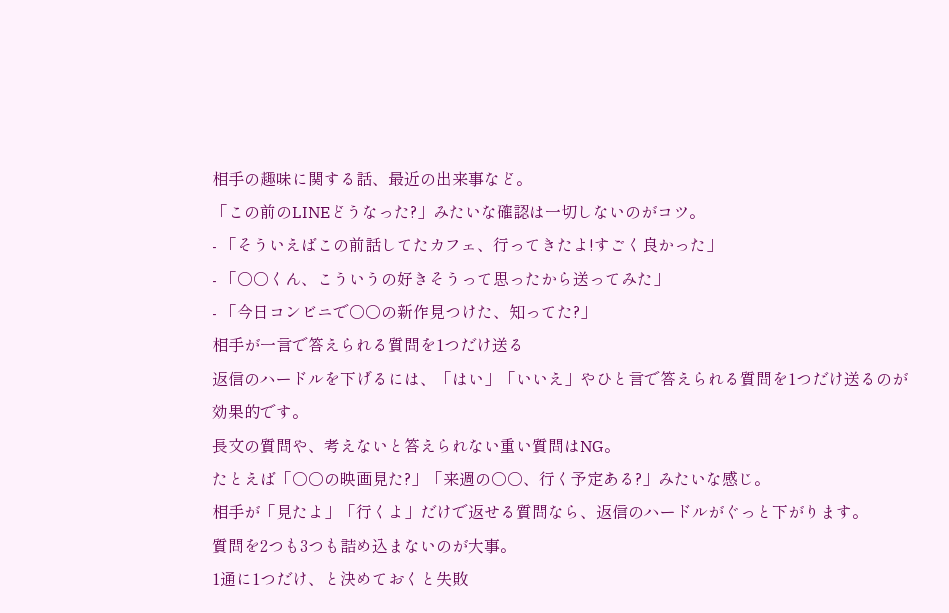相手の趣味に関する話、最近の出来事など。
「この前のLINEどうなった?」みたいな確認は一切しないのがコツ。
- 「そういえばこの前話してたカフェ、行ってきたよ!すごく良かった」
- 「○○くん、こういうの好きそうって思ったから送ってみた」
- 「今日コンビニで○○の新作見つけた、知ってた?」
相手が一言で答えられる質問を1つだけ送る
返信のハードルを下げるには、「はい」「いいえ」やひと言で答えられる質問を1つだけ送るのが効果的です。
長文の質問や、考えないと答えられない重い質問はNG。
たとえば「○○の映画見た?」「来週の○○、行く予定ある?」みたいな感じ。
相手が「見たよ」「行くよ」だけで返せる質問なら、返信のハードルがぐっと下がります。
質問を2つも3つも詰め込まないのが大事。
1通に1つだけ、と決めておくと失敗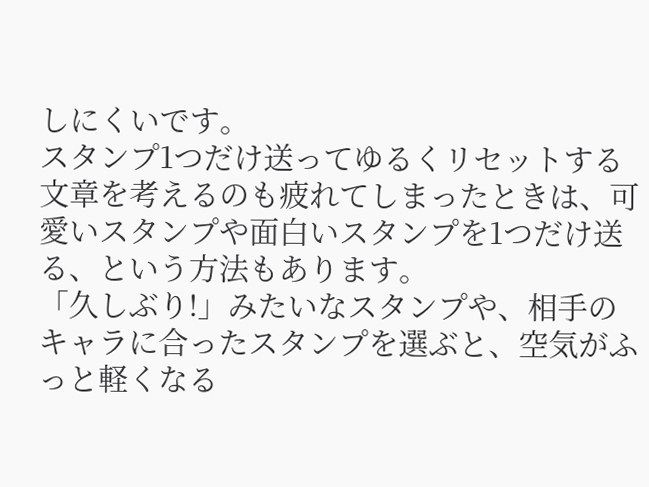しにくいです。
スタンプ1つだけ送ってゆるくリセットする
文章を考えるのも疲れてしまったときは、可愛いスタンプや面白いスタンプを1つだけ送る、という方法もあります。
「久しぶり!」みたいなスタンプや、相手のキャラに合ったスタンプを選ぶと、空気がふっと軽くなる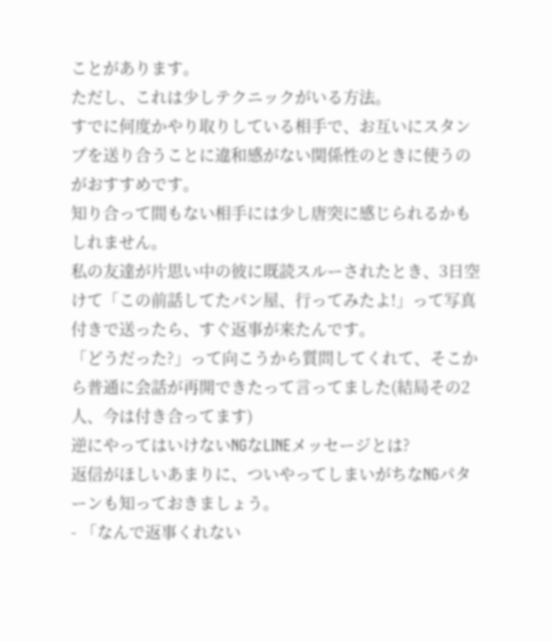ことがあります。
ただし、これは少しテクニックがいる方法。
すでに何度かやり取りしている相手で、お互いにスタンプを送り合うことに違和感がない関係性のときに使うのがおすすめです。
知り合って間もない相手には少し唐突に感じられるかもしれません。
私の友達が片思い中の彼に既読スルーされたとき、3日空けて「この前話してたパン屋、行ってみたよ!」って写真付きで送ったら、すぐ返事が来たんです。
「どうだった?」って向こうから質問してくれて、そこから普通に会話が再開できたって言ってました(結局その2人、今は付き合ってます)
逆にやってはいけないNGなLINEメッセージとは?
返信がほしいあまりに、ついやってしまいがちなNGパターンも知っておきましょう。
- 「なんで返事くれない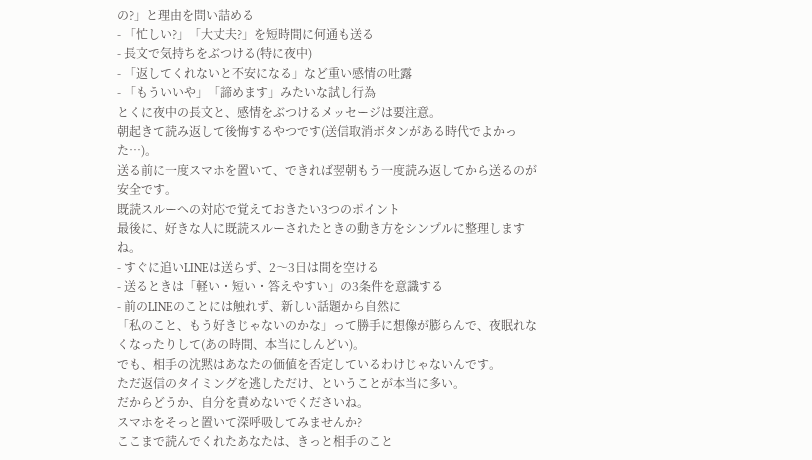の?」と理由を問い詰める
- 「忙しい?」「大丈夫?」を短時間に何通も送る
- 長文で気持ちをぶつける(特に夜中)
- 「返してくれないと不安になる」など重い感情の吐露
- 「もういいや」「諦めます」みたいな試し行為
とくに夜中の長文と、感情をぶつけるメッセージは要注意。
朝起きて読み返して後悔するやつです(送信取消ボタンがある時代でよかった…)。
送る前に一度スマホを置いて、できれば翌朝もう一度読み返してから送るのが安全です。
既読スルーへの対応で覚えておきたい3つのポイント
最後に、好きな人に既読スルーされたときの動き方をシンプルに整理しますね。
- すぐに追いLINEは送らず、2〜3日は間を空ける
- 送るときは「軽い・短い・答えやすい」の3条件を意識する
- 前のLINEのことには触れず、新しい話題から自然に
「私のこと、もう好きじゃないのかな」って勝手に想像が膨らんで、夜眠れなくなったりして(あの時間、本当にしんどい)。
でも、相手の沈黙はあなたの価値を否定しているわけじゃないんです。
ただ返信のタイミングを逃しただけ、ということが本当に多い。
だからどうか、自分を責めないでくださいね。
スマホをそっと置いて深呼吸してみませんか?
ここまで読んでくれたあなたは、きっと相手のこと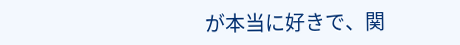が本当に好きで、関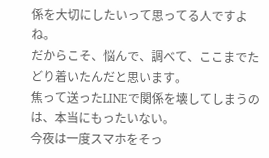係を大切にしたいって思ってる人ですよね。
だからこそ、悩んで、調べて、ここまでたどり着いたんだと思います。
焦って送ったLINEで関係を壊してしまうのは、本当にもったいない。
今夜は一度スマホをそっ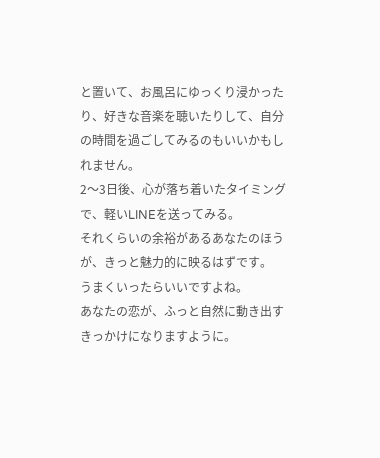と置いて、お風呂にゆっくり浸かったり、好きな音楽を聴いたりして、自分の時間を過ごしてみるのもいいかもしれません。
2〜3日後、心が落ち着いたタイミングで、軽いLINEを送ってみる。
それくらいの余裕があるあなたのほうが、きっと魅力的に映るはずです。
うまくいったらいいですよね。
あなたの恋が、ふっと自然に動き出すきっかけになりますように。